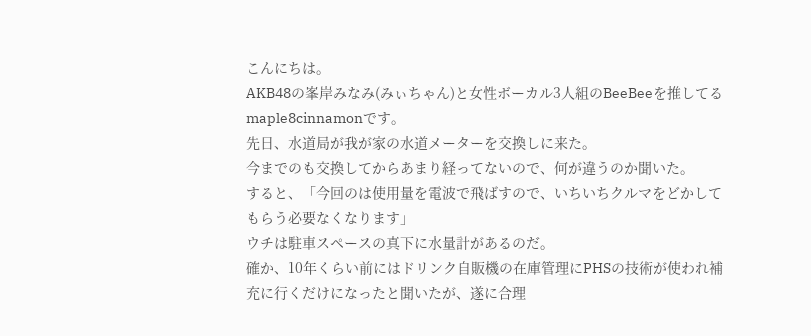こんにちは。
AKB48の峯岸みなみ(みぃちゃん)と女性ボーカル3人組のBeeBeeを推してるmaple8cinnamonです。
先日、水道局が我が家の水道メーターを交換しに来た。
今までのも交換してからあまり経ってないので、何が違うのか聞いた。
すると、「今回のは使用量を電波で飛ばすので、いちいちクルマをどかしてもらう必要なくなります」
ウチは駐車スペースの真下に水量計があるのだ。
確か、10年くらい前にはドリンク自販機の在庫管理にPHSの技術が使われ補充に行くだけになったと聞いたが、遂に合理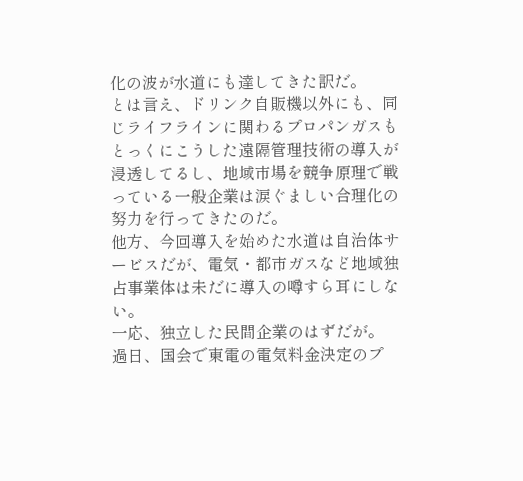化の波が水道にも達してきた訳だ。
とは言え、ドリンク自販機以外にも、同じライフラインに関わるプロパンガスもとっくにこうした遠隔管理技術の導入が浸透してるし、地域市場を競争原理で戦っている一般企業は涙ぐましい合理化の努力を行ってきたのだ。
他方、今回導入を始めた水道は自治体サービスだが、電気・都市ガスなど地域独占事業体は未だに導入の噂すら耳にしない。
一応、独立した民間企業のはずだが。
過日、国会で東電の電気料金決定のプ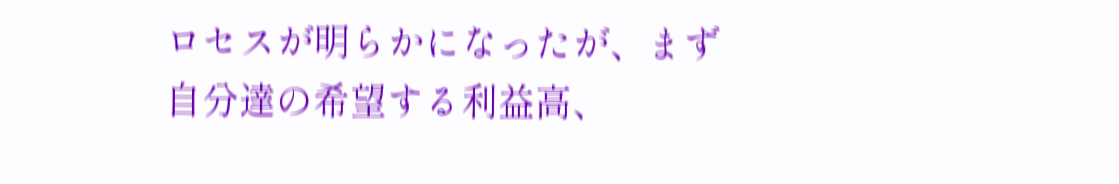ロセスが明らかになったが、まず自分達の希望する利益高、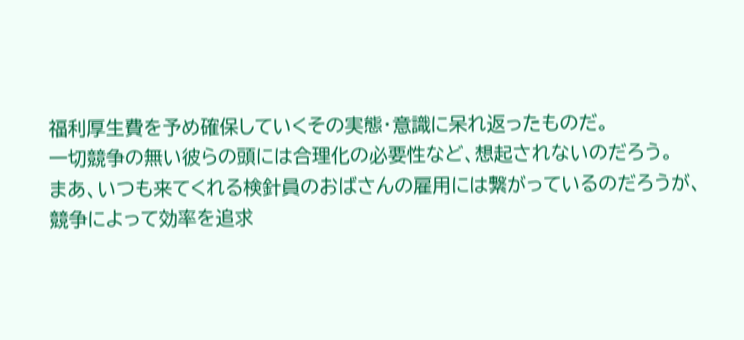福利厚生費を予め確保していくその実態・意識に呆れ返ったものだ。
一切競争の無い彼らの頭には合理化の必要性など、想起されないのだろう。
まあ、いつも来てくれる検針員のおばさんの雇用には繋がっているのだろうが、競争によって効率を追求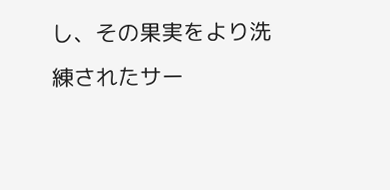し、その果実をより洗練されたサー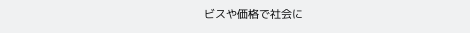ビスや価格で社会に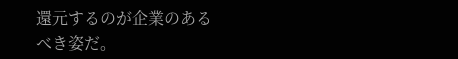還元するのが企業のあるべき姿だ。